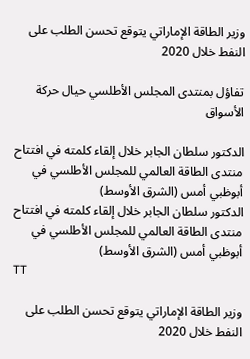وزير الطاقة الإماراتي يتوقع تحسن الطلب على النفط خلال 2020

تفاؤل بمنتدى المجلس الأطلسي حيال حركة الأسواق

الدكتور سلطان الجابر خلال إلقاء كلمته في افتتاح منتدى الطاقة العالمي للمجلس الأطلسي في أبوظبي أمس (الشرق الأوسط)
الدكتور سلطان الجابر خلال إلقاء كلمته في افتتاح منتدى الطاقة العالمي للمجلس الأطلسي في أبوظبي أمس (الشرق الأوسط)
TT

وزير الطاقة الإماراتي يتوقع تحسن الطلب على النفط خلال 2020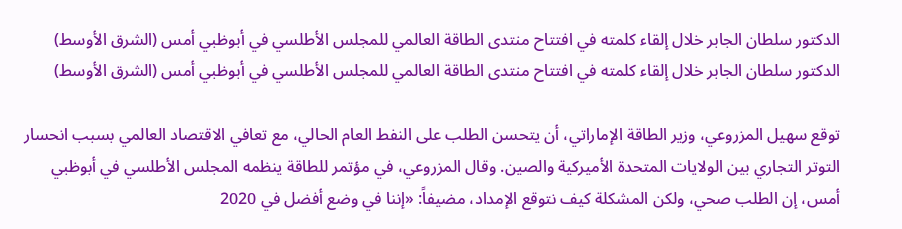الدكتور سلطان الجابر خلال إلقاء كلمته في افتتاح منتدى الطاقة العالمي للمجلس الأطلسي في أبوظبي أمس (الشرق الأوسط)
الدكتور سلطان الجابر خلال إلقاء كلمته في افتتاح منتدى الطاقة العالمي للمجلس الأطلسي في أبوظبي أمس (الشرق الأوسط)

توقع سهيل المزروعي، وزير الطاقة الإماراتي، أن يتحسن الطلب على النفط العام الحالي، مع تعافي الاقتصاد العالمي بسبب انحسار التوتر التجاري بين الولايات المتحدة الأميركية والصين. وقال المزروعي، في مؤتمر للطاقة ينظمه المجلس الأطلسي في أبوظبي أمس، إن الطلب صحي، ولكن المشكلة كيف نتوقع الإمداد، مضيفاً: «إننا في وضع أفضل في 2020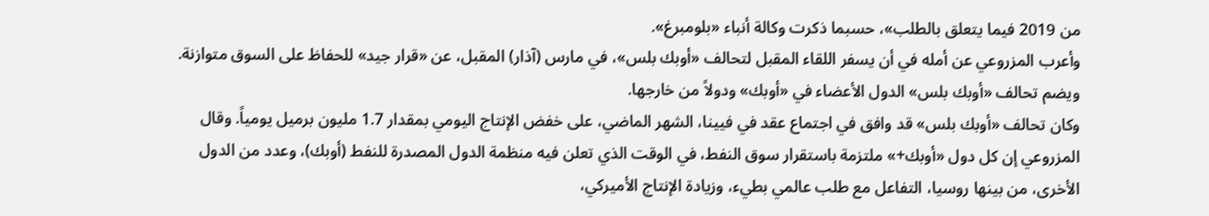من 2019 فيما يتعلق بالطلب»، حسبما ذكرت وكالة أنباء «بلومبرغ».
وأعرب المزروعي عن أمله في أن يسفر اللقاء المقبل لتحالف «أوبك بلس»، في مارس (آذار) المقبل، عن «قرار جيد» للحفاظ على السوق متوازنة. ويضم تحالف «أوبك بلس» الدول الأعضاء في «أوبك» ودولاً من خارجها.
وكان تحالف «أوبك بلس» قد وافق في اجتماع عقد في فيينا، الشهر الماضي، على خفض الإنتاج اليومي بمقدار 1.7 مليون برميل يومياً. وقال المزروعي إن كل دول «أوبك+» ملتزمة باستقرار سوق النفط، في الوقت الذي تعلن فيه منظمة الدول المصدرة للنفط (أوبك)، وعدد من الدول الأخرى، من بينها روسيا، التفاعل مع طلب عالمي بطيء، وزيادة الإنتاج الأميركي،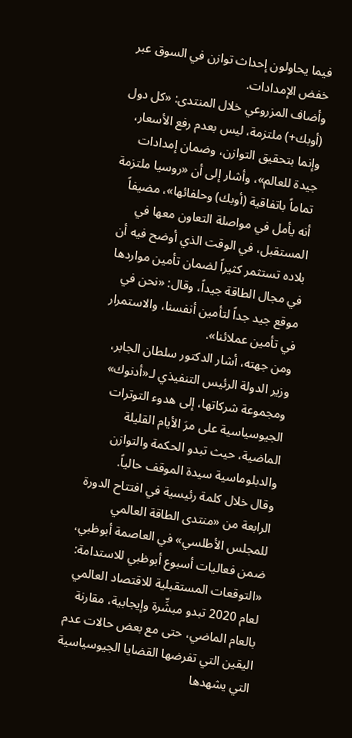فيما يحاولون إحداث توازن في السوق عبر خفض الإمدادات.
وأضاف المزروعي خلال المنتدى: «كل دول (أوبك+) ملتزمة، ليس بعدم رفع الأسعار، وإنما بتحقيق التوازن، وضمان إمدادات جيدة للعالم»، وأشار إلى أن «روسيا ملتزمة تماماً باتفاقية (أوبك) وحلفائها»، مضيفاً أنه يأمل في مواصلة التعاون معها في المستقبل، في الوقت الذي أوضح فيه أن بلاده تستثمر كثيراً لضمان تأمين مواردها في مجال الطاقة جيداً، وقال: «نحن في موقع جيد جداً لتأمين أنفسنا، والاستمرار في تأمين عملائنا».
ومن جهته، أشار الدكتور سلطان الجابر، وزير الدولة الرئيس التنفيذي لـ«أدنوك» ومجموعة شركاتها، إلى هدوء التوترات الجيوسياسية على مرَ الأيام القليلة الماضية، حيث تبدو الحكمة والتوازن والدبلوماسية سيدة الموقف حالياً.
وقال خلال كلمة رئيسية في افتتاح الدورة الرابعة من «منتدى الطاقة العالمي للمجلس الأطلسي» في العاصمة أبوظبي، ضمن فعاليات أسبوع أبوظبي للاستدامة: «التوقعات المستقبلية للاقتصاد العالمي لعام 2020 تبدو مبشِّرة وإيجابية، مقارنة بالعام الماضي، حتى مع بعض حالات عدم اليقين التي تفرضها القضايا الجيوسياسية التي يشهدها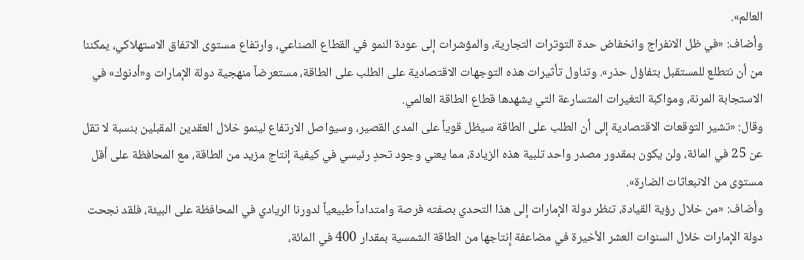العالم».
وأضاف: «في ظل الانفراج وانخفاض حدة التوترات التجارية، والمؤشرات إلى عودة النمو في القطاع الصناعي، وارتفاع مستوى الاتفاق الاستهلاكي، يمكننا من أن نتطلع للمستقبل بتفاؤل حذر». وتناول تأثيرات هذه التوجهات الاقتصادية على الطلب على الطاقة، مستعرضاً منهجية دولة الإمارات و«أدنوك» في الاستجابة المرنة، ومواكبة التغيرات المتسارعة التي يشهدها قطاع الطاقة العالمي.
وقال: «تشير التوقعات الاقتصادية إلى أن الطلب على الطاقة سيظل قوياً على المدى القصير، وسيواصل الارتفاع لينمو خلال العقدين المقبلين بنسبة لا تقل عن 25 في المائة، ولن يكون بمقدور مصدر واحد تلبية هذه الزيادة، مما يعني وجود تحدٍ رئيسي في كيفية إنتاج مزيد من الطاقة، مع المحافظة على أقل مستوى من الانبعاثات الضارة».
وأضاف: «من خلال رؤية القيادة، تنظر دولة الإمارات إلى هذا التحدي بصفته فرصة وامتداداً طبيعياً لدورنا الريادي في المحافظة على البيئة، فلقد نجحت دولة الإمارات خلال السنوات العشر الأخيرة في مضاعفة إنتاجها من الطاقة الشمسية بمقدار 400 في المائة،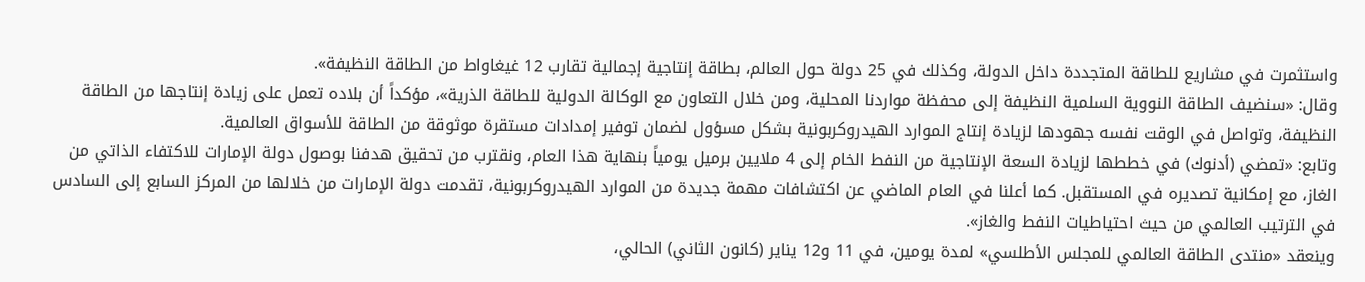واستثمرت في مشاريع للطاقة المتجددة داخل الدولة، وكذلك في 25 دولة حول العالم، بطاقة إنتاجية إجمالية تقارب 12 غيغاواط من الطاقة النظيفة».
وقال: «سنضيف الطاقة النووية السلمية النظيفة إلى محفظة مواردنا المحلية، ومن خلال التعاون مع الوكالة الدولية للطاقة الذرية»، مؤكداً أن بلاده تعمل على زيادة إنتاجها من الطاقة النظيفة، وتواصل في الوقت نفسه جهودها لزيادة إنتاج الموارد الهيدروكربونية بشكل مسؤول لضمان توفير إمدادات مستقرة موثوقة من الطاقة للأسواق العالمية.
وتابع: «تمضي (أدنوك) في خططها لزيادة السعة الإنتاجية من النفط الخام إلى 4 ملايين برميل يومياً بنهاية هذا العام، ونقترب من تحقيق هدفنا بوصول دولة الإمارات للاكتفاء الذاتي من الغاز، مع إمكانية تصديره في المستقبل. كما أعلنا في العام الماضي عن اكتشافات مهمة جديدة من الموارد الهيدروكربونية، تقدمت دولة الإمارات من خلالها من المركز السابع إلى السادس في الترتيب العالمي من حيث احتياطيات النفط والغاز».
وينعقد «منتدى الطاقة العالمي للمجلس الأطلسي» لمدة يومين، في 11 و12 يناير (كانون الثاني) الحالي،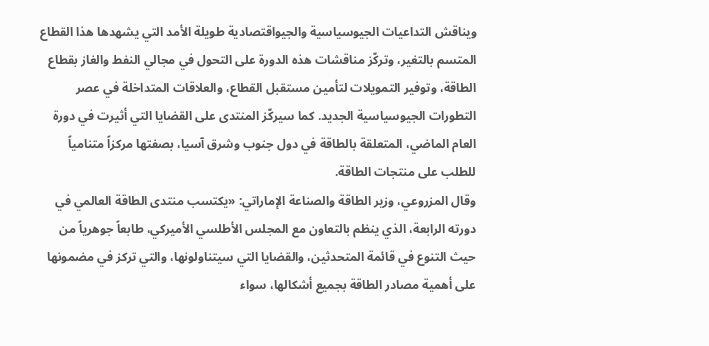ويناقش التداعيات الجيوسياسية والجيواقتصادية طويلة الأمد التي يشهدها هذا القطاع المتسم بالتغير، وتركّز مناقشات هذه الدورة على التحول في مجالي النفط والغاز بقطاع الطاقة، وتوفير التمويلات لتأمين مستقبل القطاع، والعلاقات المتداخلة في عصر التطورات الجيوسياسية الجديد. كما سيركّز المنتدى على القضايا التي أثيرت في دورة العام الماضي، المتعلقة بالطاقة في دول جنوب وشرق آسيا، بصفتها مركزاً متنامياً للطلب على منتجات الطاقة.
وقال المزروعي، وزير الطاقة والصناعة الإماراتي: «يكتسب منتدى الطاقة العالمي في دورته الرابعة، الذي ينظم بالتعاون مع المجلس الأطلسي الأميركي، طابعاً جوهرياً من حيث التنوع في قائمة المتحدثين، والقضايا التي سيتناولونها، والتي تركز في مضمونها على أهمية مصادر الطاقة بجميع أشكالها، سواء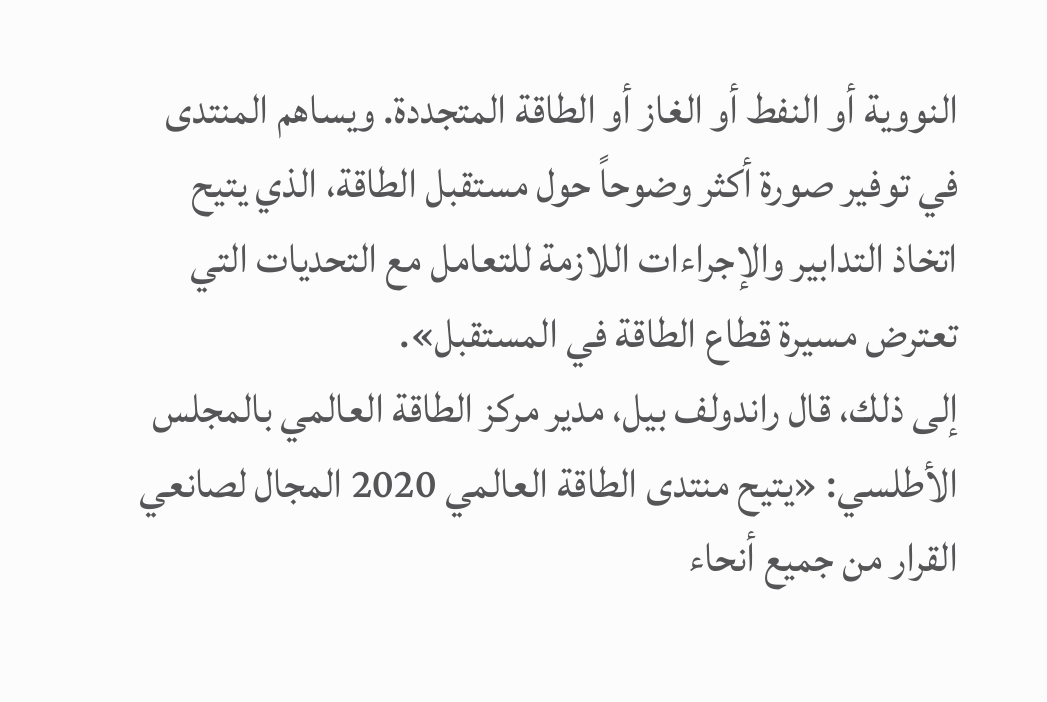النووية أو النفط أو الغاز أو الطاقة المتجددة. ويساهم المنتدى في توفير صورة أكثر وضوحاً حول مستقبل الطاقة، الذي يتيح اتخاذ التدابير والإجراءات اللازمة للتعامل مع التحديات التي تعترض مسيرة قطاع الطاقة في المستقبل».
إلى ذلك، قال راندولف بيل، مدير مركز الطاقة العالمي بالمجلس الأطلسي: «يتيح منتدى الطاقة العالمي 2020 المجال لصانعي القرار من جميع أنحاء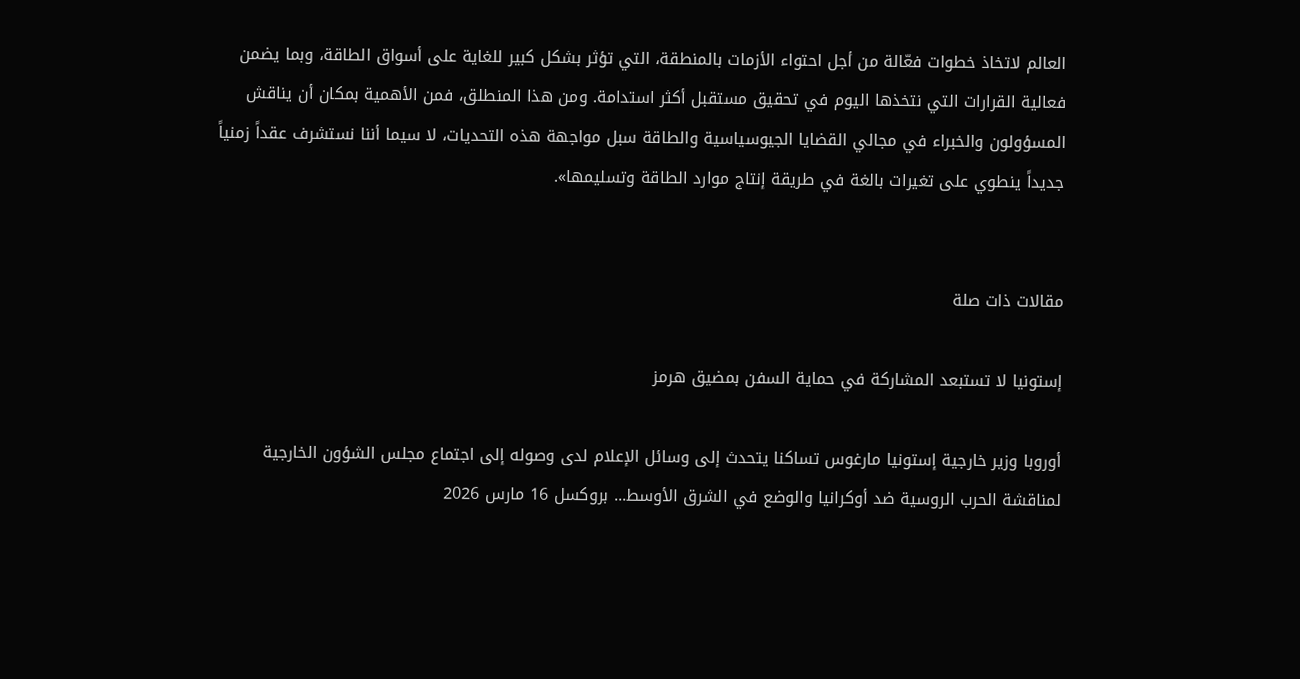العالم لاتخاذ خطوات فعّالة من أجل احتواء الأزمات بالمنطقة، التي تؤثر بشكل كبير للغاية على أسواق الطاقة، وبما يضمن فعالية القرارات التي نتخذها اليوم في تحقيق مستقبل أكثر استدامة. ومن هذا المنطلق، فمن الأهمية بمكان أن يناقش المسؤولون والخبراء في مجالي القضايا الجيوسياسية والطاقة سبل مواجهة هذه التحديات، لا سيما أننا نستشرف عقداً زمنياً جديداً ينطوي على تغيرات بالغة في طريقة إنتاج موارد الطاقة وتسليمها».


مقالات ذات صلة

إستونيا لا تستبعد المشاركة في حماية السفن بمضيق هرمز

أوروبا وزير خارجية إستونيا مارغوس تساكنا يتحدث إلى وسائل الإعلام لدى وصوله إلى اجتماع مجلس الشؤون الخارجية لمناقشة الحرب الروسية ضد أوكرانيا والوضع في الشرق الأوسط... بروكسل 16 مارس 2026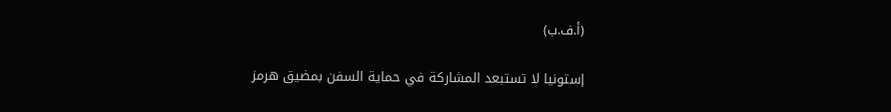(أ.ف.ب)

إستونيا لا تستبعد المشاركة في حماية السفن بمضيق هرمز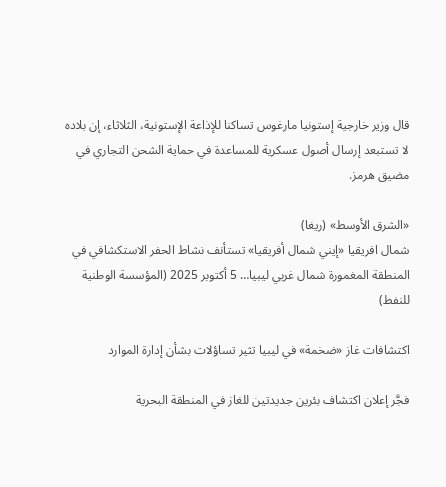قال وزير خارجية إستونيا مارغوس تساكنا للإذاعة الإستونية، الثلاثاء، إن بلاده لا تستبعد إرسال أصول عسكرية للمساعدة في حماية الشحن التجاري في مضيق هرمز.

«الشرق الأوسط» (ريغا)
شمال افريقيا «إيني شمال أفريقيا» تستأنف نشاط الحفر الاستكشافي في المنطقة المغمورة شمال غربي ليبيا… 5 أكتوبر 2025 (المؤسسة الوطنية للنفط)

اكتشافات غاز «ضخمة» في ليبيا تثير تساؤلات بشأن إدارة الموارد

فجَّر إعلان اكتشاف بئرين جديدتين للغاز في المنطقة البحرية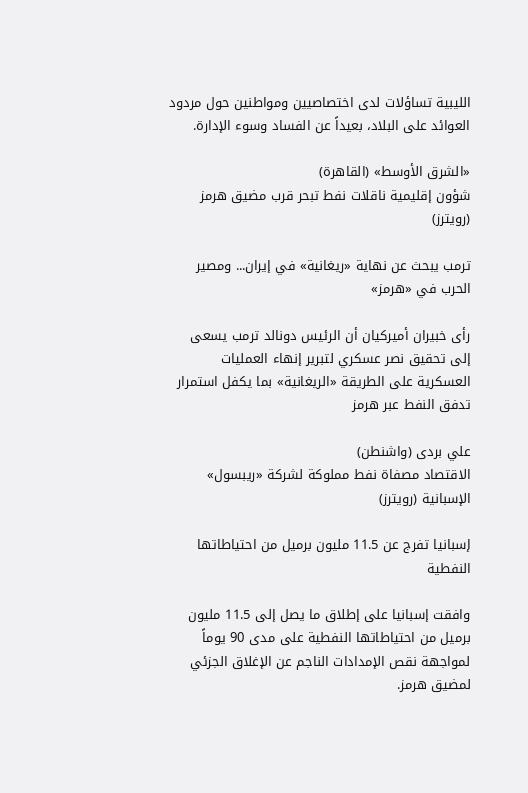الليبية تساؤلات لدى اختصاصيين ومواطنين حول مردود العوائد على البلاد، بعيداً عن الفساد وسوء الإدارة.

«الشرق الأوسط» (القاهرة)
شؤون إقليمية ناقلات نفط تبحر قرب مضيق هرمز (رويترز)

ترمب يبحث عن نهاية «ريغانية» في إيران... ومصير الحرب في «هرمز»

رأى خبيران أميركيان أن الرئيس دونالد ترمب يسعى إلى تحقيق نصر عسكري لتبرير إنهاء العمليات العسكرية على الطريقة «الريغانية» بما يكفل استمرار تدفق النفط عبر هرمز

علي بردى (واشنطن)
الاقتصاد مصفاة نفط مملوكة لشركة «ريبسول» الإسبانية (رويترز)

إسبانيا تفرج عن 11.5 مليون برميل من احتياطاتها النفطية

وافقت إسبانيا على إطلاق ما يصل إلى 11.5 مليون برميل من احتياطاتها النفطية على مدى 90 يوماً لمواجهة نقص الإمدادات الناجم عن الإغلاق الجزئي لمضيق هرمز.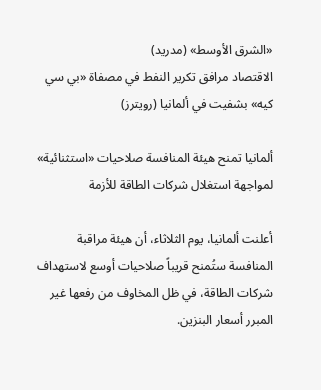«الشرق الأوسط» (مدريد)
الاقتصاد مرافق تكرير النفط في مصفاة «بي سي كيه» بشفيت في ألمانيا (رويترز)

ألمانيا تمنح هيئة المنافسة صلاحيات «استثنائية» لمواجهة استغلال شركات الطاقة للأزمة

أعلنت ألمانيا، يوم الثلاثاء، أن هيئة مراقبة المنافسة ستُمنح قريباً صلاحيات أوسع لاستهداف شركات الطاقة، في ظل المخاوف من رفعها غير المبرر أسعار البنزين.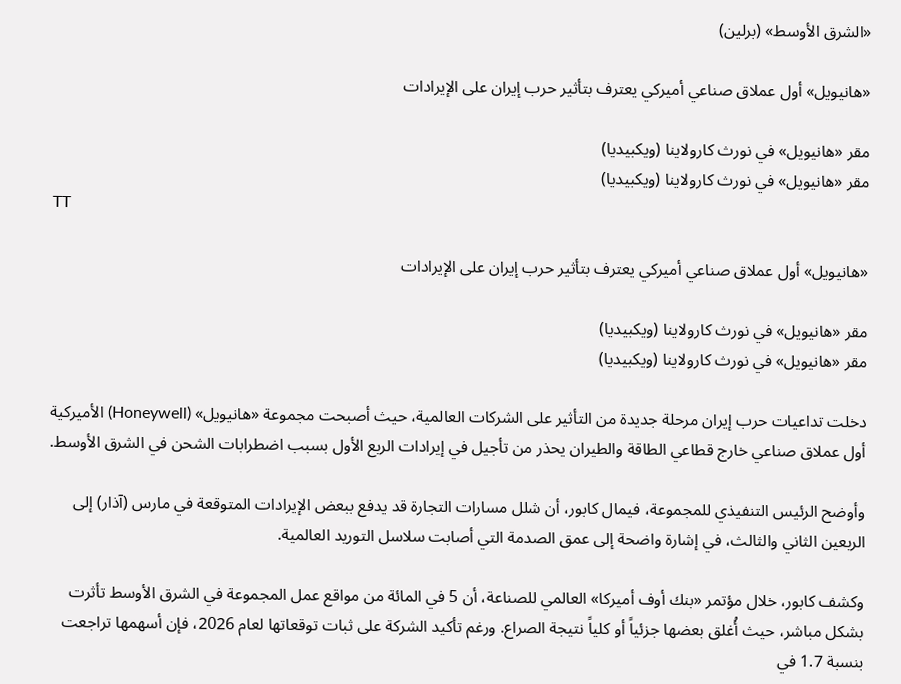«الشرق الأوسط» (برلين)

«هانيويل» أول عملاق صناعي أميركي يعترف بتأثير حرب إيران على الإيرادات

مقر «هانيويل» في نورث كارولاينا (ويكبيديا)
مقر «هانيويل» في نورث كارولاينا (ويكبيديا)
TT

«هانيويل» أول عملاق صناعي أميركي يعترف بتأثير حرب إيران على الإيرادات

مقر «هانيويل» في نورث كارولاينا (ويكبيديا)
مقر «هانيويل» في نورث كارولاينا (ويكبيديا)

دخلت تداعيات حرب إيران مرحلة جديدة من التأثير على الشركات العالمية، حيث أصبحت مجموعة «هانيويل» (Honeywell) الأميركية أول عملاق صناعي خارج قطاعي الطاقة والطيران يحذر من تأجيل في إيرادات الربع الأول بسبب اضطرابات الشحن في الشرق الأوسط.

وأوضح الرئيس التنفيذي للمجموعة، فيمال كابور، أن شلل مسارات التجارة قد يدفع ببعض الإيرادات المتوقعة في مارس (آذار) إلى الربعين الثاني والثالث، في إشارة واضحة إلى عمق الصدمة التي أصابت سلاسل التوريد العالمية.

وكشف كابور، خلال مؤتمر «بنك أوف أميركا» العالمي للصناعة، أن 5 في المائة من مواقع عمل المجموعة في الشرق الأوسط تأثرت بشكل مباشر، حيث أُغلق بعضها جزئياً أو كلياً نتيجة الصراع. ورغم تأكيد الشركة على ثبات توقعاتها لعام 2026، فإن أسهمها تراجعت بنسبة 1.7 في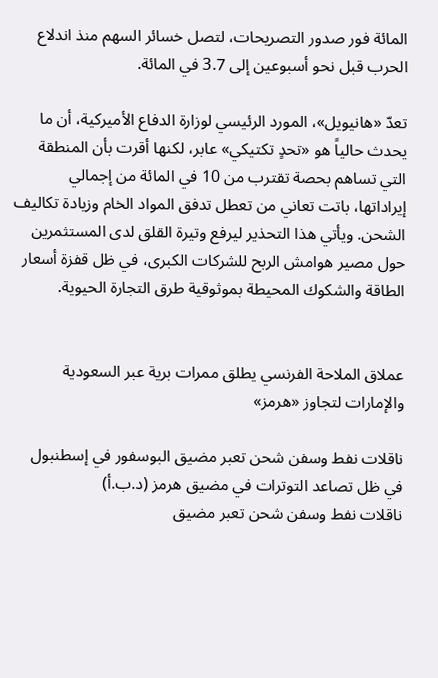المائة فور صدور التصريحات، لتصل خسائر السهم منذ اندلاع الحرب قبل نحو أسبوعين إلى 3.7 في المائة.

تعدّ «هانيويل»، المورد الرئيسي لوزارة الدفاع الأميركية، أن ما يحدث حالياً هو «تحدٍ تكتيكي» عابر، لكنها أقرت بأن المنطقة التي تساهم بحصة تقترب من 10 في المائة من إجمالي إيراداتها، باتت تعاني من تعطل تدفق المواد الخام وزيادة تكاليف الشحن. ويأتي هذا التحذير ليرفع وتيرة القلق لدى المستثمرين حول مصير هوامش الربح للشركات الكبرى، في ظل قفزة أسعار الطاقة والشكوك المحيطة بموثوقية طرق التجارة الحيوية.


عملاق الملاحة الفرنسي يطلق ممرات برية عبر السعودية والإمارات لتجاوز «هرمز»

ناقلات نفط وسفن شحن تعبر مضيق البوسفور في إسطنبول في ظل تصاعد التوترات في مضيق هرمز (د.ب.أ)
ناقلات نفط وسفن شحن تعبر مضيق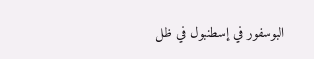البوسفور في إسطنبول في ظل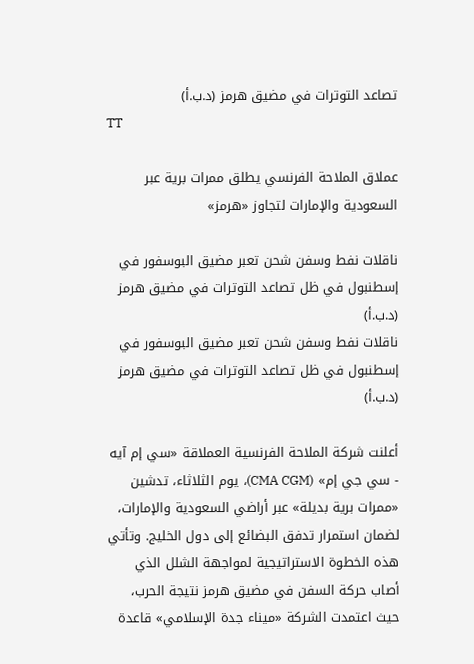تصاعد التوترات في مضيق هرمز (د.ب.أ)
TT

عملاق الملاحة الفرنسي يطلق ممرات برية عبر السعودية والإمارات لتجاوز «هرمز»

ناقلات نفط وسفن شحن تعبر مضيق البوسفور في إسطنبول في ظل تصاعد التوترات في مضيق هرمز (د.ب.أ)
ناقلات نفط وسفن شحن تعبر مضيق البوسفور في إسطنبول في ظل تصاعد التوترات في مضيق هرمز (د.ب.أ)

أعلنت شركة الملاحة الفرنسية العملاقة «سي إم آيه - سي جي إم» (CMA CGM)، يوم الثلاثاء، تدشين «ممرات برية بديلة» عبر أراضي السعودية والإمارات، لضمان استمرار تدفق البضائع إلى دول الخليج. وتأتي هذه الخطوة الاستراتيجية لمواجهة الشلل الذي أصاب حركة السفن في مضيق هرمز نتيجة الحرب، حيث اعتمدت الشركة «ميناء جدة الإسلامي» قاعدة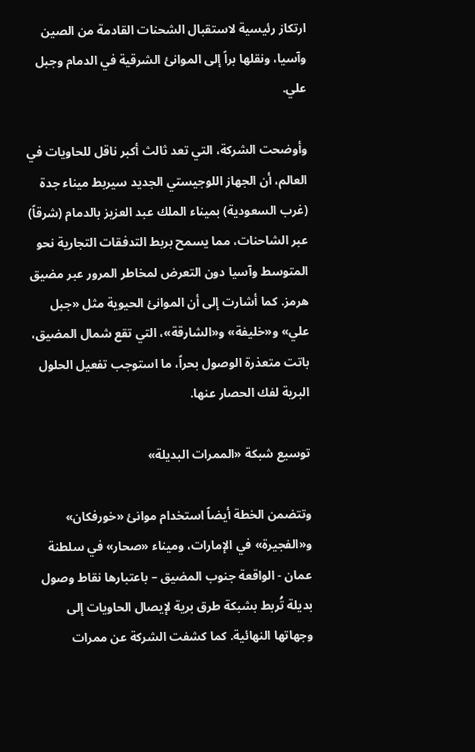ارتكاز رئيسية لاستقبال الشحنات القادمة من الصين وآسيا، ونقلها براً إلى الموانئ الشرقية في الدمام وجبل علي.

وأوضحت الشركة، التي تعد ثالث أكبر ناقل للحاويات في العالم، أن الجهاز اللوجيستي الجديد سيربط ميناء جدة (غرب السعودية) بميناء الملك عبد العزيز بالدمام (شرقاً) عبر الشاحنات، مما يسمح بربط التدفقات التجارية نحو المتوسط وآسيا دون التعرض لمخاطر المرور عبر مضيق هرمز. كما أشارت إلى أن الموانئ الحيوية مثل «جبل علي» و«خليفة» و«الشارقة»، التي تقع شمال المضيق، باتت متعذرة الوصول بحراً، ما استوجب تفعيل الحلول البرية لفك الحصار عنها.

توسيع شبكة «الممرات البديلة»

وتتضمن الخطة أيضاً استخدام موانئ «خورفكان» و«الفجيرة» في الإمارات، وميناء «صحار» في سلطنة عمان - الواقعة جنوب المضيق – باعتبارها نقاط وصول بديلة تُربط بشبكة طرق برية لإيصال الحاويات إلى وجهاتها النهائية. كما كشفت الشركة عن ممرات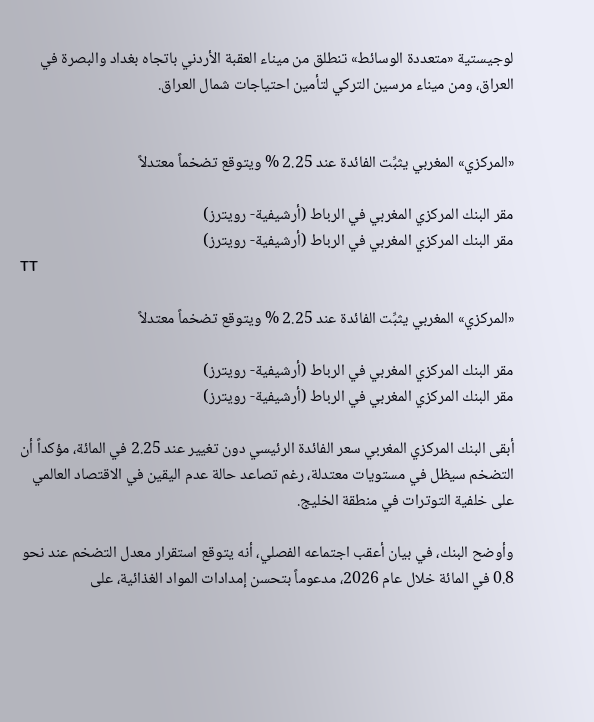لوجيستية «متعددة الوسائط» تنطلق من ميناء العقبة الأردني باتجاه بغداد والبصرة في العراق، ومن ميناء مرسين التركي لتأمين احتياجات شمال العراق.


«المركزي» المغربي يثبِّت الفائدة عند 2.25 % ويتوقع تضخماً معتدلاً

مقر البنك المركزي المغربي في الرباط (أرشيفية- رويترز)
مقر البنك المركزي المغربي في الرباط (أرشيفية- رويترز)
TT

«المركزي» المغربي يثبِّت الفائدة عند 2.25 % ويتوقع تضخماً معتدلاً

مقر البنك المركزي المغربي في الرباط (أرشيفية- رويترز)
مقر البنك المركزي المغربي في الرباط (أرشيفية- رويترز)

أبقى البنك المركزي المغربي سعر الفائدة الرئيسي دون تغيير عند 2.25 في المائة، مؤكداً أن التضخم سيظل في مستويات معتدلة، رغم تصاعد حالة عدم اليقين في الاقتصاد العالمي على خلفية التوترات في منطقة الخليج.

وأوضح البنك، في بيان أعقب اجتماعه الفصلي، أنه يتوقع استقرار معدل التضخم عند نحو 0.8 في المائة خلال عام 2026، مدعوماً بتحسن إمدادات المواد الغذائية، على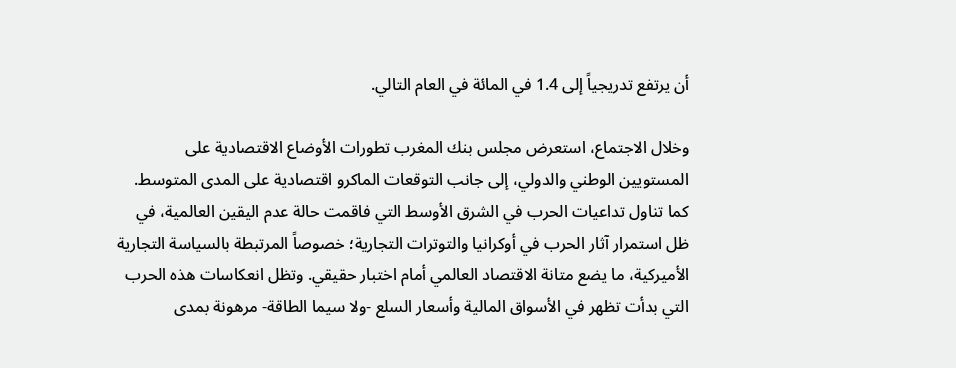أن يرتفع تدريجياً إلى 1.4 في المائة في العام التالي.

وخلال الاجتماع، استعرض مجلس بنك المغرب تطورات الأوضاع الاقتصادية على المستويين الوطني والدولي، إلى جانب التوقعات الماكرو اقتصادية على المدى المتوسط. كما تناول تداعيات الحرب في الشرق الأوسط التي فاقمت حالة عدم اليقين العالمية، في ظل استمرار آثار الحرب في أوكرانيا والتوترات التجارية؛ خصوصاً المرتبطة بالسياسة التجارية الأميركية، ما يضع متانة الاقتصاد العالمي أمام اختبار حقيقي. وتظل انعكاسات هذه الحرب التي بدأت تظهر في الأسواق المالية وأسعار السلع -ولا سيما الطاقة- مرهونة بمدى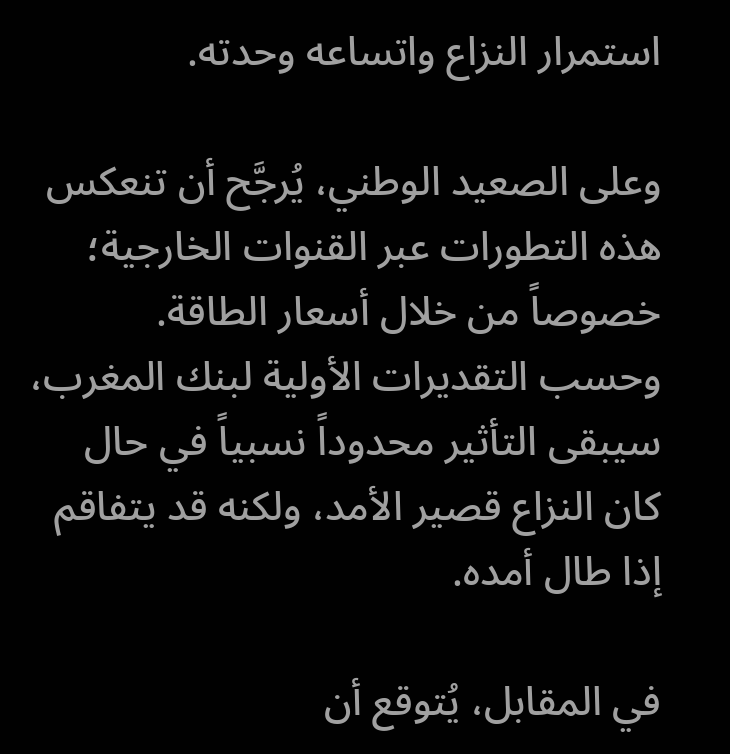استمرار النزاع واتساعه وحدته.

وعلى الصعيد الوطني، يُرجَّح أن تنعكس هذه التطورات عبر القنوات الخارجية؛ خصوصاً من خلال أسعار الطاقة. وحسب التقديرات الأولية لبنك المغرب، سيبقى التأثير محدوداً نسبياً في حال كان النزاع قصير الأمد، ولكنه قد يتفاقم إذا طال أمده.

في المقابل، يُتوقع أن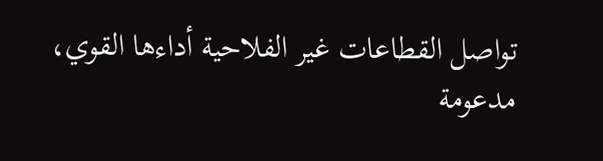تواصل القطاعات غير الفلاحية أداءها القوي، مدعومة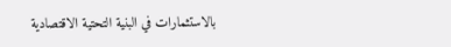بالاستثمارات في البنية التحتية الاقتصادية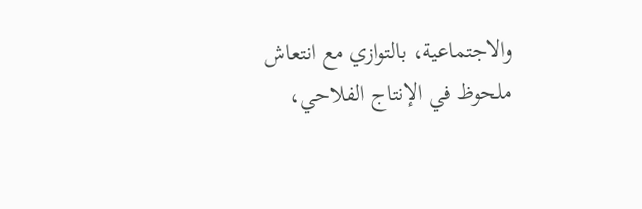والاجتماعية، بالتوازي مع انتعاش ملحوظ في الإنتاج الفلاحي،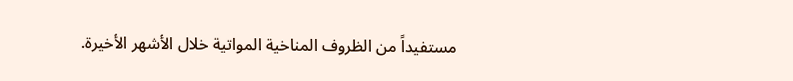مستفيداً من الظروف المناخية المواتية خلال الأشهر الأخيرة.